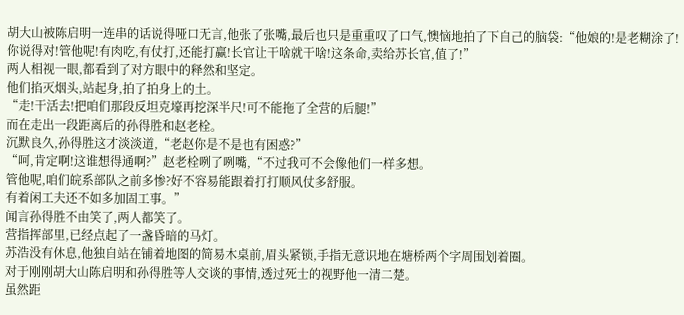胡大山被陈启明一连串的话说得哑口无言,他张了张嘴,最后也只是重重叹了口气,懊恼地拍了下自己的脑袋:“他娘的!是老糊涂了!你说得对!管他呢!有肉吃,有仗打,还能打赢!长官让干啥就干啥!这条命,卖给苏长官,值了!”
两人相视一眼,都看到了对方眼中的释然和坚定。
他们掐灭烟头,站起身,拍了拍身上的土。
“走!干活去!把咱们那段反坦克壕再挖深半尺!可不能拖了全营的后腿!”
而在走出一段距离后的孙得胜和赵老栓。
沉默良久,孙得胜这才淡淡道,“老赵你是不是也有困惑?”
“呵,肯定啊!这谁想得通啊?”赵老栓咧了咧嘴,“不过我可不会像他们一样多想。
管他呢,咱们皖系部队之前多惨?好不容易能跟着打打顺风仗多舒服。
有着闲工夫还不如多加固工事。”
闻言孙得胜不由笑了,两人都笑了。
营指挥部里,已经点起了一盏昏暗的马灯。
苏浩没有休息,他独自站在铺着地图的简易木桌前,眉头紧锁,手指无意识地在塘桥两个字周围划着圈。
对于刚刚胡大山陈启明和孙得胜等人交谈的事情,透过死士的视野他一清二楚。
虽然距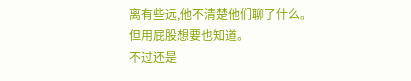离有些远,他不清楚他们聊了什么。
但用屁股想要也知道。
不过还是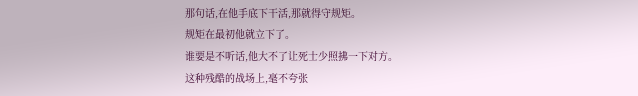那句话,在他手底下干活,那就得守规矩。
规矩在最初他就立下了。
谁要是不听话,他大不了让死士少照拂一下对方。
这种残酷的战场上,毫不夸张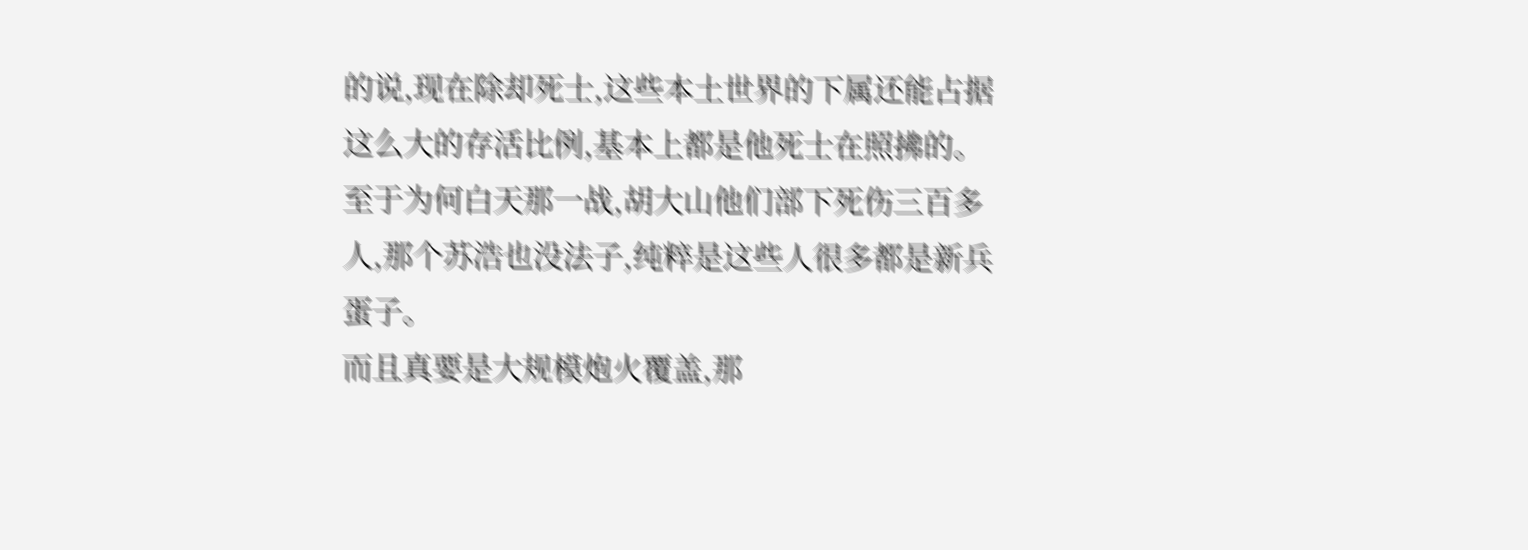的说,现在除却死士,这些本土世界的下属还能占据这么大的存活比例,基本上都是他死士在照拂的。
至于为何白天那一战,胡大山他们部下死伤三百多人,那个苏浩也没法子,纯粹是这些人很多都是新兵蛋子。
而且真要是大规模炮火覆盖,那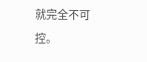就完全不可控。